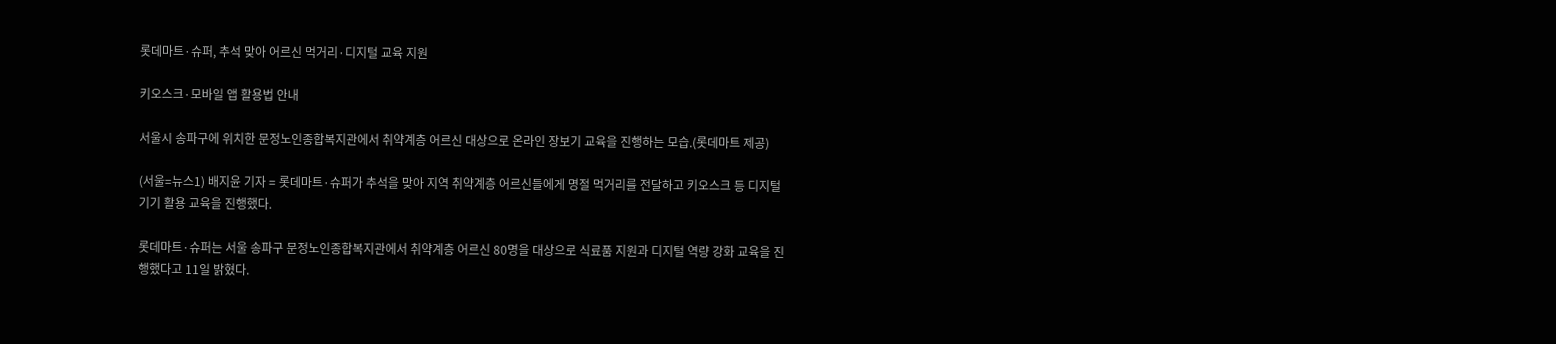롯데마트·슈퍼, 추석 맞아 어르신 먹거리·디지털 교육 지원

키오스크·모바일 앱 활용법 안내

서울시 송파구에 위치한 문정노인종합복지관에서 취약계층 어르신 대상으로 온라인 장보기 교육을 진행하는 모습.(롯데마트 제공)

(서울=뉴스1) 배지윤 기자 = 롯데마트·슈퍼가 추석을 맞아 지역 취약계층 어르신들에게 명절 먹거리를 전달하고 키오스크 등 디지털 기기 활용 교육을 진행했다.

롯데마트·슈퍼는 서울 송파구 문정노인종합복지관에서 취약계층 어르신 80명을 대상으로 식료품 지원과 디지털 역량 강화 교육을 진행했다고 11일 밝혔다.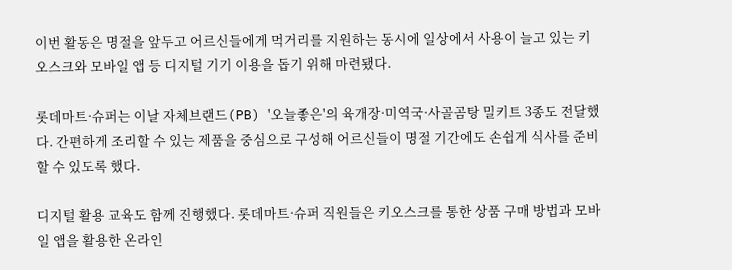이번 활동은 명절을 앞두고 어르신들에게 먹거리를 지원하는 동시에 일상에서 사용이 늘고 있는 키오스크와 모바일 앱 등 디지털 기기 이용을 돕기 위해 마련됐다.

롯데마트·슈퍼는 이날 자체브랜드(PB) '오늘좋은'의 육개장·미역국·사골곰탕 밀키트 3종도 전달했다. 간편하게 조리할 수 있는 제품을 중심으로 구성해 어르신들이 명절 기간에도 손쉽게 식사를 준비할 수 있도록 했다.

디지털 활용 교육도 함께 진행했다. 롯데마트·슈퍼 직원들은 키오스크를 통한 상품 구매 방법과 모바일 앱을 활용한 온라인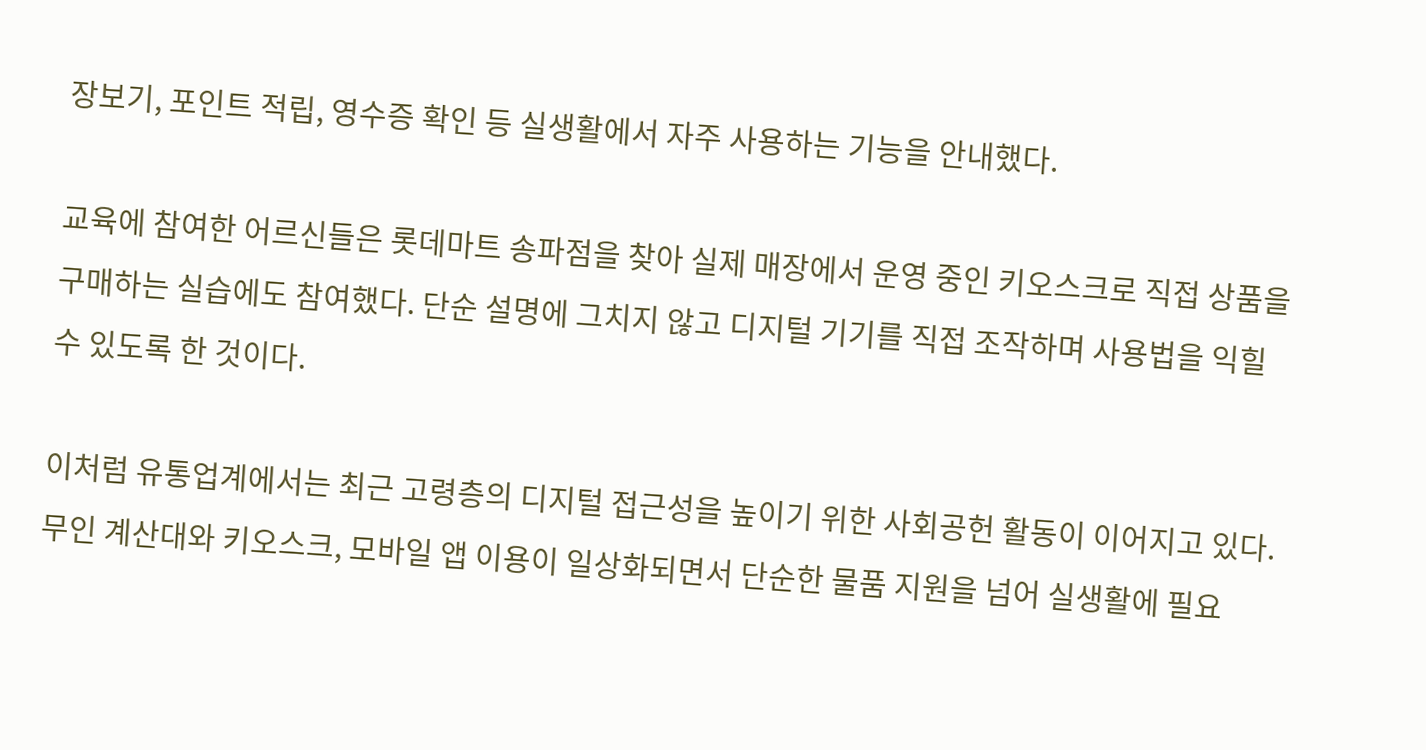장보기, 포인트 적립, 영수증 확인 등 실생활에서 자주 사용하는 기능을 안내했다.

교육에 참여한 어르신들은 롯데마트 송파점을 찾아 실제 매장에서 운영 중인 키오스크로 직접 상품을 구매하는 실습에도 참여했다. 단순 설명에 그치지 않고 디지털 기기를 직접 조작하며 사용법을 익힐 수 있도록 한 것이다.

이처럼 유통업계에서는 최근 고령층의 디지털 접근성을 높이기 위한 사회공헌 활동이 이어지고 있다. 무인 계산대와 키오스크, 모바일 앱 이용이 일상화되면서 단순한 물품 지원을 넘어 실생활에 필요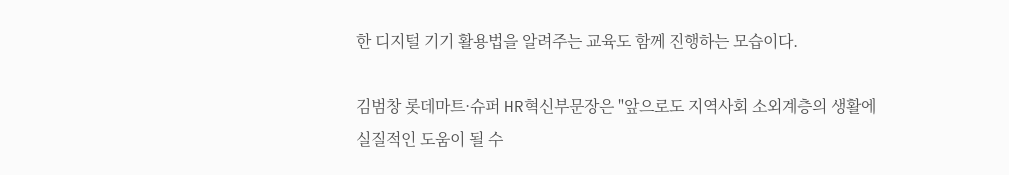한 디지털 기기 활용법을 알려주는 교육도 함께 진행하는 모습이다.

김범창 롯데마트·슈퍼 HR혁신부문장은 "앞으로도 지역사회 소외계층의 생활에 실질적인 도움이 될 수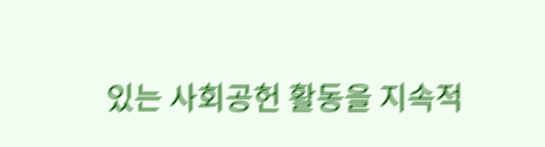있는 사회공헌 활동을 지속적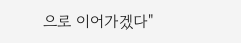으로 이어가겠다"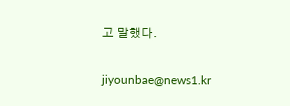고 말했다.

jiyounbae@news1.kr